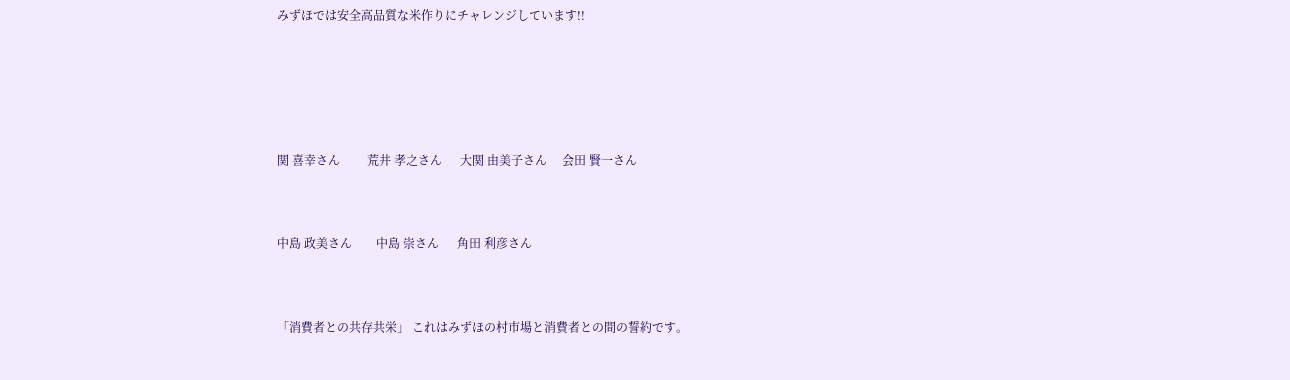みずほでは安全高品質な米作りにチャレンジしています!!






関 喜幸さん         荒井 孝之さん      大関 由美子さん     会田 賢一さん



中島 政美さん        中島 崇さん      角田 利彦さん



「消費者との共存共栄」 これはみずほの村市場と消費者との間の誓約です。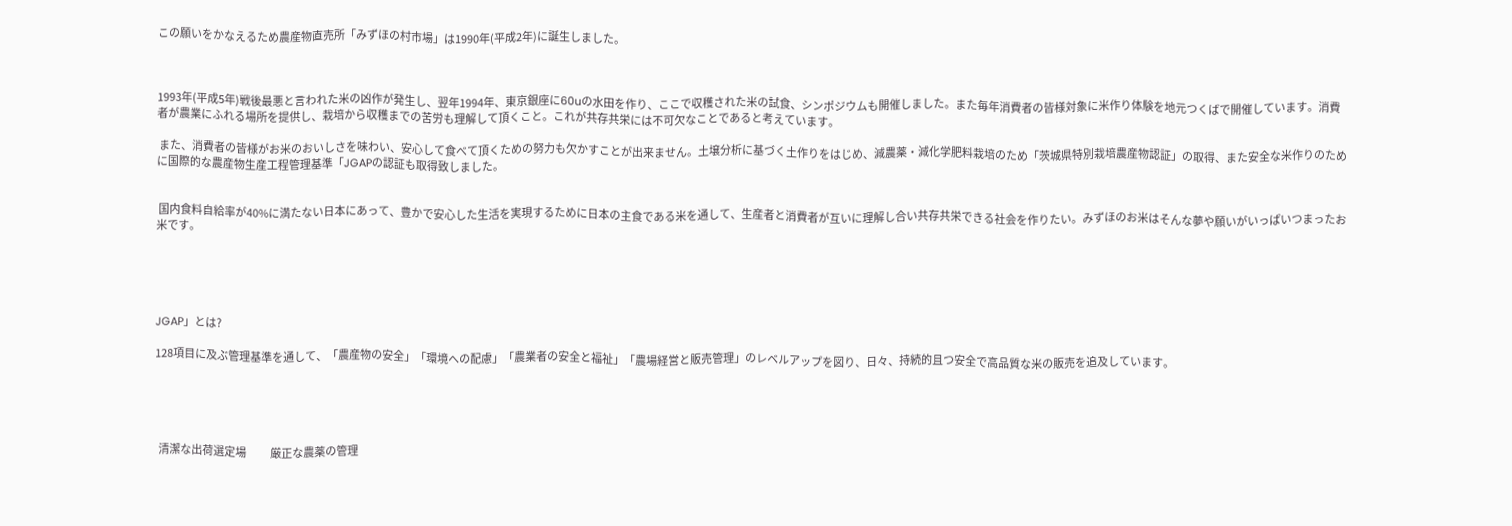この願いをかなえるため農産物直売所「みずほの村市場」は1990年(平成2年)に誕生しました。



1993年(平成5年)戦後最悪と言われた米の凶作が発生し、翌年1994年、東京銀座に60uの水田を作り、ここで収穫された米の試食、シンポジウムも開催しました。また毎年消費者の皆様対象に米作り体験を地元つくばで開催しています。消費者が農業にふれる場所を提供し、栽培から収穫までの苦労も理解して頂くこと。これが共存共栄には不可欠なことであると考えています。

 また、消費者の皆様がお米のおいしさを味わい、安心して食べて頂くための努力も欠かすことが出来ません。土壌分析に基づく土作りをはじめ、減農薬・減化学肥料栽培のため「茨城県特別栽培農産物認証」の取得、また安全な米作りのために国際的な農産物生産工程管理基準「JGAPの認証も取得致しました。


 国内食料自給率が40%に満たない日本にあって、豊かで安心した生活を実現するために日本の主食である米を通して、生産者と消費者が互いに理解し合い共存共栄できる社会を作りたい。みずほのお米はそんな夢や願いがいっぱいつまったお米です。





JGAP」とは?

128項目に及ぶ管理基準を通して、「農産物の安全」「環境への配慮」「農業者の安全と福祉」「農場経営と販売管理」のレベルアップを図り、日々、持続的且つ安全で高品質な米の販売を追及しています。





  清潔な出荷選定場            厳正な農薬の管理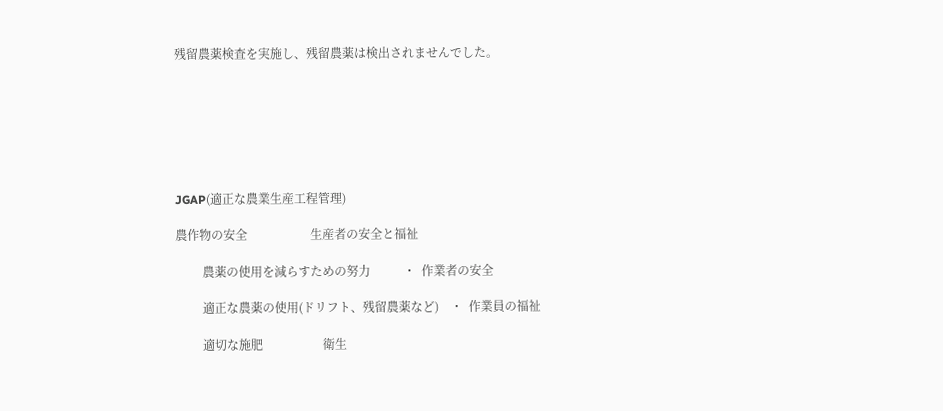残留農薬検査を実施し、残留農薬は検出されませんでした。







JGAP(適正な農業生産工程管理)

農作物の安全                     生産者の安全と福祉

         農薬の使用を減らすための努力           ・  作業者の安全

         適正な農薬の使用(ドリフト、残留農薬など)    ・  作業員の福祉

         適切な施肥                    衛生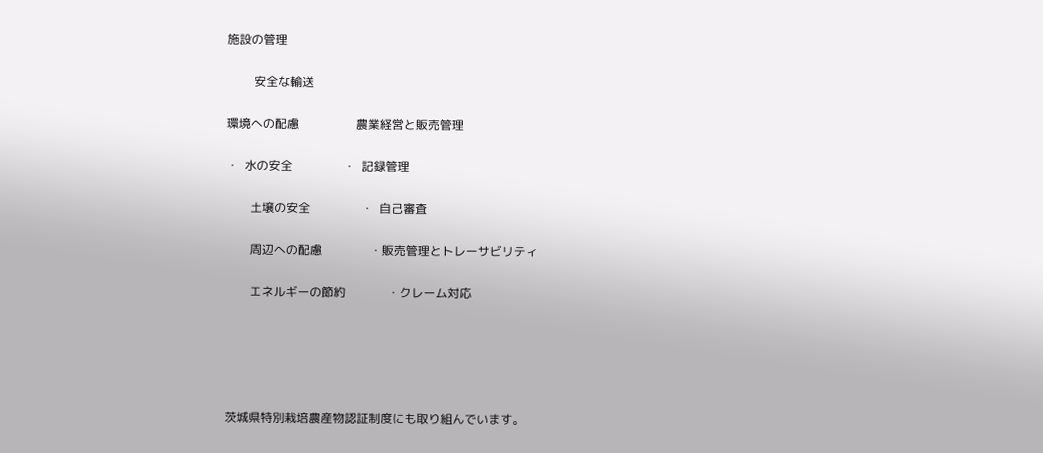施設の管理

         安全な輸送

環境への配慮                   農業経営と販売管理

・  水の安全                 ・  記録管理

        土壌の安全                 ・  自己審査

        周辺への配慮                ・販売管理とトレーサビリティ

        エネルギーの節約              ・クレーム対応





茨城県特別栽培農産物認証制度にも取り組んでいます。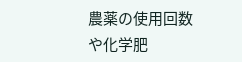農薬の使用回数や化学肥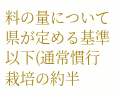料の量について県が定める基準以下(通常慣行栽培の約半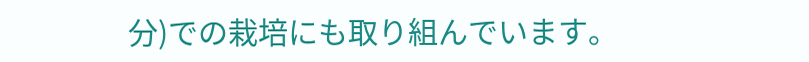分)での栽培にも取り組んでいます。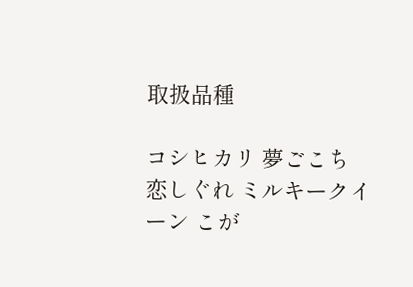取扱品種

コシヒカリ 夢ごこち 恋しぐれ ミルキークイーン こが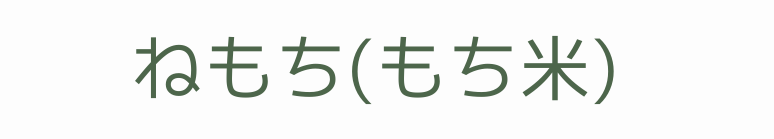ねもち(もち米)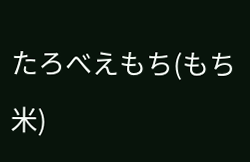たろべえもち(もち米)